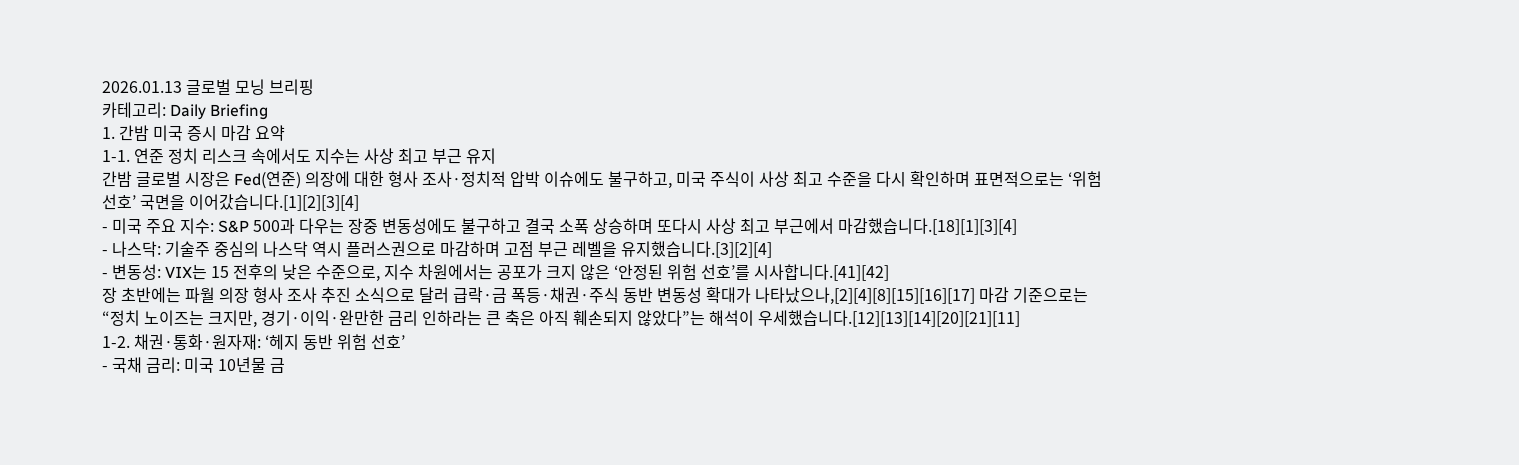2026.01.13 글로벌 모닝 브리핑
카테고리: Daily Briefing
1. 간밤 미국 증시 마감 요약
1-1. 연준 정치 리스크 속에서도 지수는 사상 최고 부근 유지
간밤 글로벌 시장은 Fed(연준) 의장에 대한 형사 조사·정치적 압박 이슈에도 불구하고, 미국 주식이 사상 최고 수준을 다시 확인하며 표면적으로는 ‘위험 선호’ 국면을 이어갔습니다.[1][2][3][4]
- 미국 주요 지수: S&P 500과 다우는 장중 변동성에도 불구하고 결국 소폭 상승하며 또다시 사상 최고 부근에서 마감했습니다.[18][1][3][4]
- 나스닥: 기술주 중심의 나스닥 역시 플러스권으로 마감하며 고점 부근 레벨을 유지했습니다.[3][2][4]
- 변동성: VIX는 15 전후의 낮은 수준으로, 지수 차원에서는 공포가 크지 않은 ‘안정된 위험 선호’를 시사합니다.[41][42]
장 초반에는 파월 의장 형사 조사 추진 소식으로 달러 급락·금 폭등·채권·주식 동반 변동성 확대가 나타났으나,[2][4][8][15][16][17] 마감 기준으로는 “정치 노이즈는 크지만, 경기·이익·완만한 금리 인하라는 큰 축은 아직 훼손되지 않았다”는 해석이 우세했습니다.[12][13][14][20][21][11]
1-2. 채권·통화·원자재: ‘헤지 동반 위험 선호’
- 국채 금리: 미국 10년물 금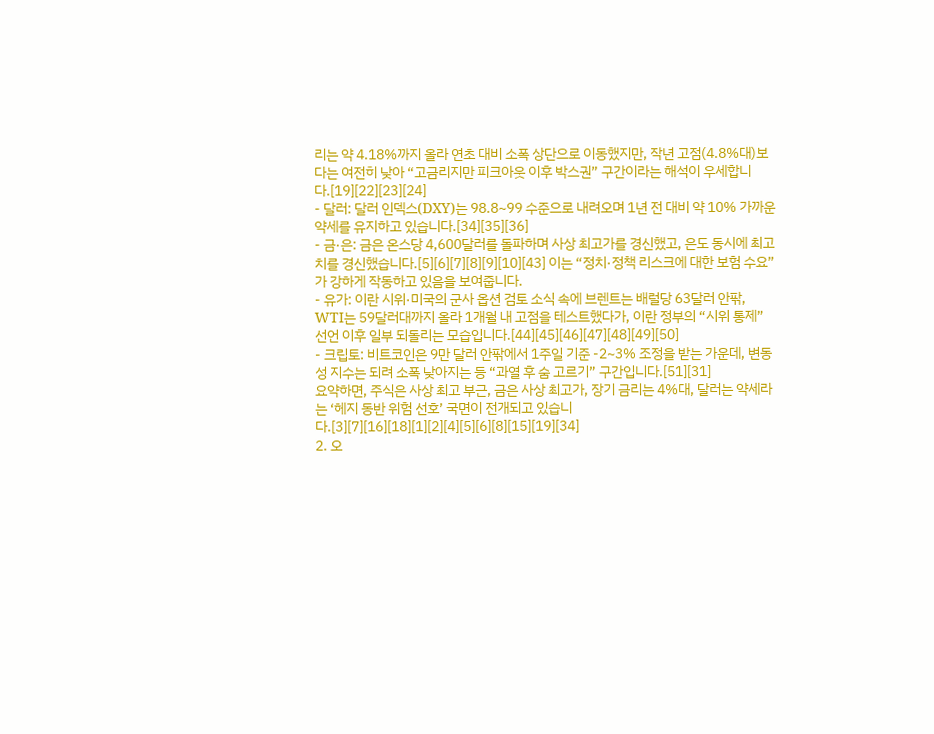리는 약 4.18%까지 올라 연초 대비 소폭 상단으로 이동했지만, 작년 고점(4.8%대)보다는 여전히 낮아 “고금리지만 피크아웃 이후 박스권” 구간이라는 해석이 우세합니다.[19][22][23][24]
- 달러: 달러 인덱스(DXY)는 98.8~99 수준으로 내려오며 1년 전 대비 약 10% 가까운 약세를 유지하고 있습니다.[34][35][36]
- 금·은: 금은 온스당 4,600달러를 돌파하며 사상 최고가를 경신했고, 은도 동시에 최고치를 경신했습니다.[5][6][7][8][9][10][43] 이는 “정치·정책 리스크에 대한 보험 수요”가 강하게 작동하고 있음을 보여줍니다.
- 유가: 이란 시위·미국의 군사 옵션 검토 소식 속에 브렌트는 배럴당 63달러 안팎, WTI는 59달러대까지 올라 1개월 내 고점을 테스트했다가, 이란 정부의 “시위 통제” 선언 이후 일부 되돌리는 모습입니다.[44][45][46][47][48][49][50]
- 크립토: 비트코인은 9만 달러 안팎에서 1주일 기준 -2~3% 조정을 받는 가운데, 변동성 지수는 되려 소폭 낮아지는 등 “과열 후 숨 고르기” 구간입니다.[51][31]
요약하면, 주식은 사상 최고 부근, 금은 사상 최고가, 장기 금리는 4%대, 달러는 약세라는 ‘헤지 동반 위험 선호’ 국면이 전개되고 있습니다.[3][7][16][18][1][2][4][5][6][8][15][19][34]
2. 오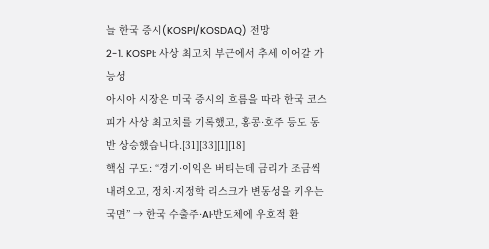늘 한국 증시(KOSPI/KOSDAQ) 전망
2-1. KOSPI: 사상 최고치 부근에서 추세 이어갈 가능성
아시아 시장은 미국 증시의 흐름을 따라 한국 코스피가 사상 최고치를 기록했고, 홍콩·호주 등도 동반 상승했습니다.[31][33][1][18]
핵심 구도: “경기·이익은 버티는데 금리가 조금씩 내려오고, 정치·지정학 리스크가 변동성을 키우는 국면” → 한국 수출주·AI·반도체에 우호적 환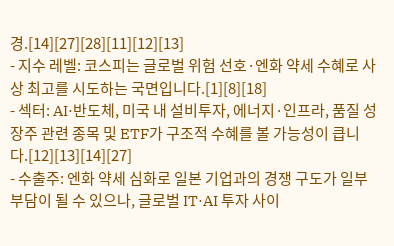경.[14][27][28][11][12][13]
- 지수 레벨: 코스피는 글로벌 위험 선호·엔화 약세 수혜로 사상 최고를 시도하는 국면입니다.[1][8][18]
- 섹터: AI·반도체, 미국 내 설비투자, 에너지·인프라, 품질 성장주 관련 종목 및 ETF가 구조적 수혜를 볼 가능성이 큽니다.[12][13][14][27]
- 수출주: 엔화 약세 심화로 일본 기업과의 경쟁 구도가 일부 부담이 될 수 있으나, 글로벌 IT·AI 투자 사이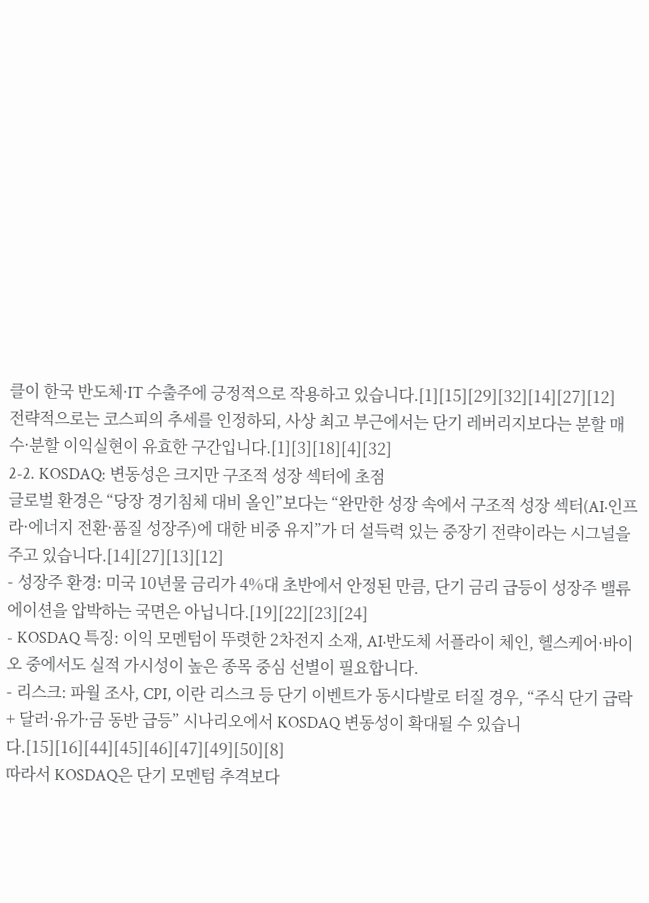클이 한국 반도체·IT 수출주에 긍정적으로 작용하고 있습니다.[1][15][29][32][14][27][12]
전략적으로는 코스피의 추세를 인정하되, 사상 최고 부근에서는 단기 레버리지보다는 분할 매수·분할 이익실현이 유효한 구간입니다.[1][3][18][4][32]
2-2. KOSDAQ: 변동성은 크지만 구조적 성장 섹터에 초점
글로벌 환경은 “당장 경기침체 대비 올인”보다는 “완만한 성장 속에서 구조적 성장 섹터(AI·인프라·에너지 전환·품질 성장주)에 대한 비중 유지”가 더 설득력 있는 중장기 전략이라는 시그널을 주고 있습니다.[14][27][13][12]
- 성장주 환경: 미국 10년물 금리가 4%대 초반에서 안정된 만큼, 단기 금리 급등이 성장주 밸류에이션을 압박하는 국면은 아닙니다.[19][22][23][24]
- KOSDAQ 특징: 이익 모멘텀이 뚜렷한 2차전지 소재, AI·반도체 서플라이 체인, 헬스케어·바이오 중에서도 실적 가시성이 높은 종목 중심 선별이 필요합니다.
- 리스크: 파월 조사, CPI, 이란 리스크 등 단기 이벤트가 동시다발로 터질 경우, “주식 단기 급락 + 달러·유가·금 동반 급등” 시나리오에서 KOSDAQ 변동성이 확대될 수 있습니다.[15][16][44][45][46][47][49][50][8]
따라서 KOSDAQ은 단기 모멘텀 추격보다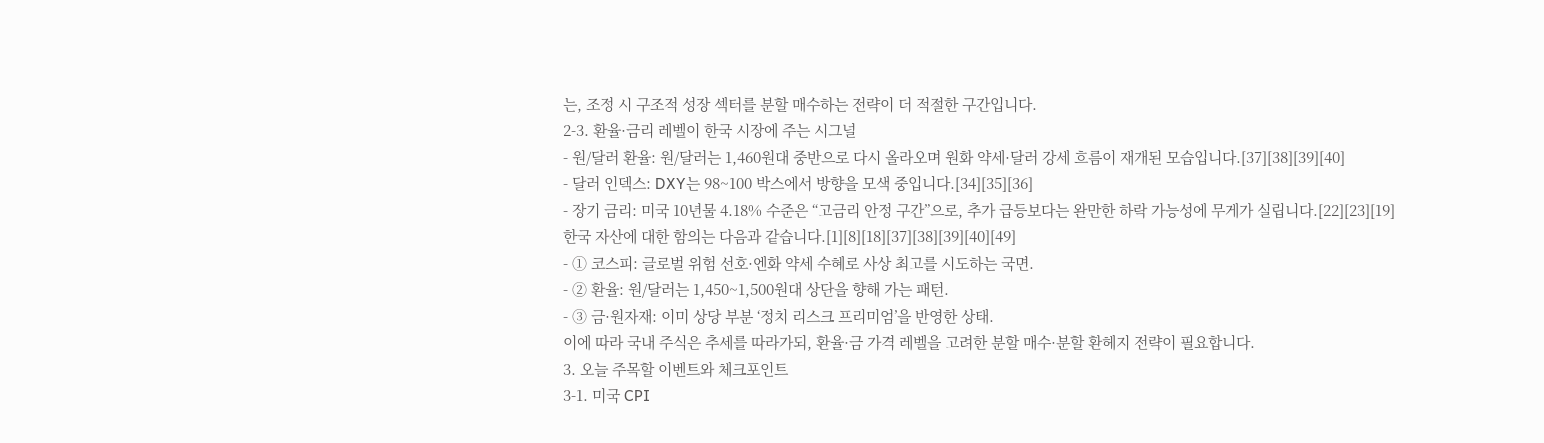는, 조정 시 구조적 성장 섹터를 분할 매수하는 전략이 더 적절한 구간입니다.
2-3. 환율·금리 레벨이 한국 시장에 주는 시그널
- 원/달러 환율: 원/달러는 1,460원대 중반으로 다시 올라오며 원화 약세·달러 강세 흐름이 재개된 모습입니다.[37][38][39][40]
- 달러 인덱스: DXY는 98~100 박스에서 방향을 모색 중입니다.[34][35][36]
- 장기 금리: 미국 10년물 4.18% 수준은 “고금리 안정 구간”으로, 추가 급등보다는 완만한 하락 가능성에 무게가 실립니다.[22][23][19]
한국 자산에 대한 함의는 다음과 같습니다.[1][8][18][37][38][39][40][49]
- ① 코스피: 글로벌 위험 선호·엔화 약세 수혜로 사상 최고를 시도하는 국면.
- ② 환율: 원/달러는 1,450~1,500원대 상단을 향해 가는 패턴.
- ③ 금·원자재: 이미 상당 부분 ‘정치 리스크 프리미엄’을 반영한 상태.
이에 따라 국내 주식은 추세를 따라가되, 환율·금 가격 레벨을 고려한 분할 매수·분할 환헤지 전략이 필요합니다.
3. 오늘 주목할 이벤트와 체크포인트
3-1. 미국 CPI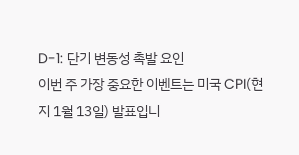D-1: 단기 변동성 촉발 요인
이번 주 가장 중요한 이벤트는 미국 CPI(현지 1월 13일) 발표입니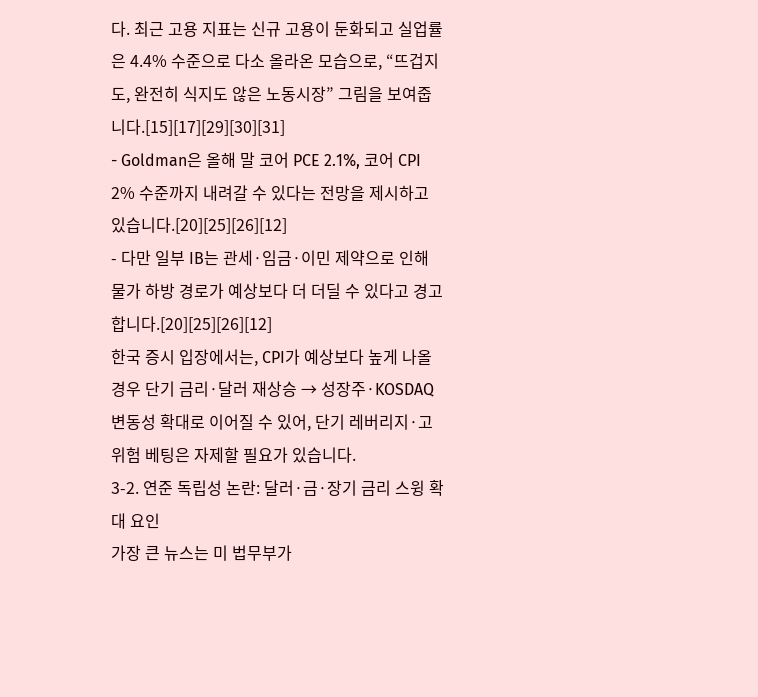다. 최근 고용 지표는 신규 고용이 둔화되고 실업률은 4.4% 수준으로 다소 올라온 모습으로, “뜨겁지도, 완전히 식지도 않은 노동시장” 그림을 보여줍니다.[15][17][29][30][31]
- Goldman은 올해 말 코어 PCE 2.1%, 코어 CPI 2% 수준까지 내려갈 수 있다는 전망을 제시하고 있습니다.[20][25][26][12]
- 다만 일부 IB는 관세·임금·이민 제약으로 인해 물가 하방 경로가 예상보다 더 더딜 수 있다고 경고합니다.[20][25][26][12]
한국 증시 입장에서는, CPI가 예상보다 높게 나올 경우 단기 금리·달러 재상승 → 성장주·KOSDAQ 변동성 확대로 이어질 수 있어, 단기 레버리지·고위험 베팅은 자제할 필요가 있습니다.
3-2. 연준 독립성 논란: 달러·금·장기 금리 스윙 확대 요인
가장 큰 뉴스는 미 법무부가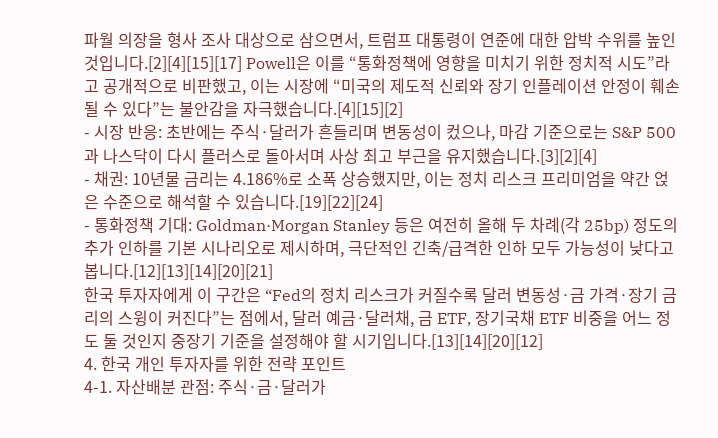파월 의장을 형사 조사 대상으로 삼으면서, 트럼프 대통령이 연준에 대한 압박 수위를 높인 것입니다.[2][4][15][17] Powell은 이를 “통화정책에 영향을 미치기 위한 정치적 시도”라고 공개적으로 비판했고, 이는 시장에 “미국의 제도적 신뢰와 장기 인플레이션 안정이 훼손될 수 있다”는 불안감을 자극했습니다.[4][15][2]
- 시장 반응: 초반에는 주식·달러가 흔들리며 변동성이 컸으나, 마감 기준으로는 S&P 500과 나스닥이 다시 플러스로 돌아서며 사상 최고 부근을 유지했습니다.[3][2][4]
- 채권: 10년물 금리는 4.186%로 소폭 상승했지만, 이는 정치 리스크 프리미엄을 약간 얹은 수준으로 해석할 수 있습니다.[19][22][24]
- 통화정책 기대: Goldman·Morgan Stanley 등은 여전히 올해 두 차례(각 25bp) 정도의 추가 인하를 기본 시나리오로 제시하며, 극단적인 긴축/급격한 인하 모두 가능성이 낮다고 봅니다.[12][13][14][20][21]
한국 투자자에게 이 구간은 “Fed의 정치 리스크가 커질수록 달러 변동성·금 가격·장기 금리의 스윙이 커진다”는 점에서, 달러 예금·달러채, 금 ETF, 장기국채 ETF 비중을 어느 정도 둘 것인지 중장기 기준을 설정해야 할 시기입니다.[13][14][20][12]
4. 한국 개인 투자자를 위한 전략 포인트
4-1. 자산배분 관점: 주식·금·달러가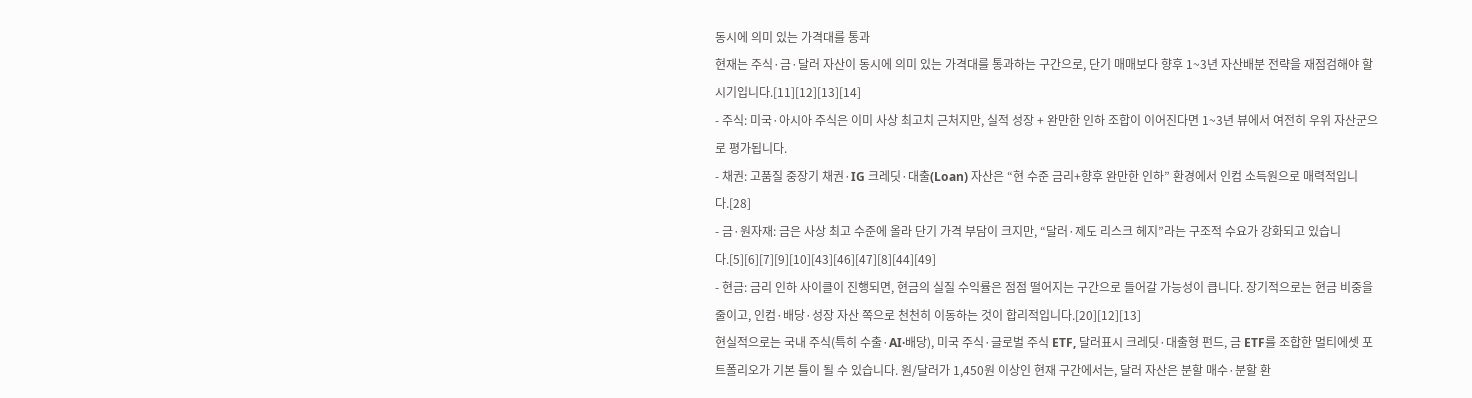동시에 의미 있는 가격대를 통과
현재는 주식·금·달러 자산이 동시에 의미 있는 가격대를 통과하는 구간으로, 단기 매매보다 향후 1~3년 자산배분 전략을 재점검해야 할 시기입니다.[11][12][13][14]
- 주식: 미국·아시아 주식은 이미 사상 최고치 근처지만, 실적 성장 + 완만한 인하 조합이 이어진다면 1~3년 뷰에서 여전히 우위 자산군으로 평가됩니다.
- 채권: 고품질 중장기 채권·IG 크레딧·대출(Loan) 자산은 “현 수준 금리+향후 완만한 인하” 환경에서 인컴 소득원으로 매력적입니다.[28]
- 금·원자재: 금은 사상 최고 수준에 올라 단기 가격 부담이 크지만, “달러·제도 리스크 헤지”라는 구조적 수요가 강화되고 있습니다.[5][6][7][9][10][43][46][47][8][44][49]
- 현금: 금리 인하 사이클이 진행되면, 현금의 실질 수익률은 점점 떨어지는 구간으로 들어갈 가능성이 큽니다. 장기적으로는 현금 비중을 줄이고, 인컴·배당·성장 자산 쪽으로 천천히 이동하는 것이 합리적입니다.[20][12][13]
현실적으로는 국내 주식(특히 수출·AI·배당), 미국 주식·글로벌 주식 ETF, 달러표시 크레딧·대출형 펀드, 금 ETF를 조합한 멀티에셋 포트폴리오가 기본 틀이 될 수 있습니다. 원/달러가 1,450원 이상인 현재 구간에서는, 달러 자산은 분할 매수·분할 환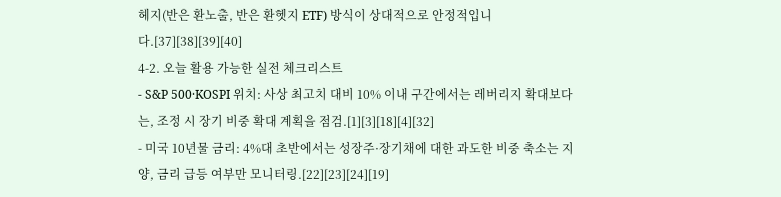헤지(반은 환노출, 반은 환헷지 ETF) 방식이 상대적으로 안정적입니다.[37][38][39][40]
4-2. 오늘 활용 가능한 실전 체크리스트
- S&P 500·KOSPI 위치: 사상 최고치 대비 10% 이내 구간에서는 레버리지 확대보다는, 조정 시 장기 비중 확대 계획을 점검.[1][3][18][4][32]
- 미국 10년물 금리: 4%대 초반에서는 성장주·장기채에 대한 과도한 비중 축소는 지양, 금리 급등 여부만 모니터링.[22][23][24][19]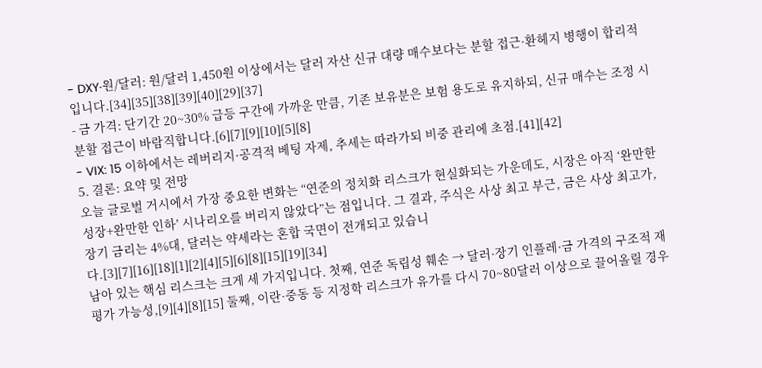- DXY·원/달러: 원/달러 1,450원 이상에서는 달러 자산 신규 대량 매수보다는 분할 접근·환헤지 병행이 합리적입니다.[34][35][38][39][40][29][37]
- 금 가격: 단기간 20~30% 급등 구간에 가까운 만큼, 기존 보유분은 보험 용도로 유지하되, 신규 매수는 조정 시 분할 접근이 바람직합니다.[6][7][9][10][5][8]
- VIX: 15 이하에서는 레버리지·공격적 베팅 자제, 추세는 따라가되 비중 관리에 초점.[41][42]
5. 결론: 요약 및 전망
오늘 글로벌 거시에서 가장 중요한 변화는 “연준의 정치화 리스크가 현실화되는 가운데도, 시장은 아직 ‘완만한 성장+완만한 인하’ 시나리오를 버리지 않았다”는 점입니다. 그 결과, 주식은 사상 최고 부근, 금은 사상 최고가, 장기 금리는 4%대, 달러는 약세라는 혼합 국면이 전개되고 있습니다.[3][7][16][18][1][2][4][5][6][8][15][19][34]
남아 있는 핵심 리스크는 크게 세 가지입니다. 첫째, 연준 독립성 훼손 → 달러·장기 인플레·금 가격의 구조적 재평가 가능성,[9][4][8][15] 둘째, 이란·중동 등 지정학 리스크가 유가를 다시 70~80달러 이상으로 끌어올릴 경우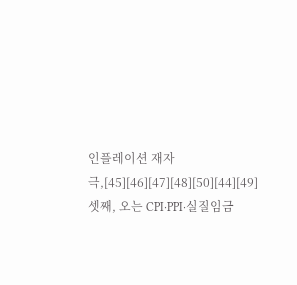인플레이션 재자극,[45][46][47][48][50][44][49] 셋째, 오는 CPI·PPI·실질임금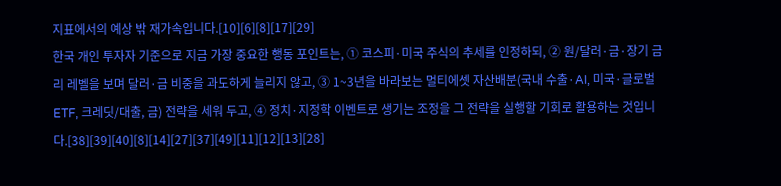지표에서의 예상 밖 재가속입니다.[10][6][8][17][29]
한국 개인 투자자 기준으로 지금 가장 중요한 행동 포인트는, ① 코스피·미국 주식의 추세를 인정하되, ② 원/달러·금·장기 금리 레벨을 보며 달러·금 비중을 과도하게 늘리지 않고, ③ 1~3년을 바라보는 멀티에셋 자산배분(국내 수출·AI, 미국·글로벌 ETF, 크레딧/대출, 금) 전략을 세워 두고, ④ 정치·지정학 이벤트로 생기는 조정을 그 전략을 실행할 기회로 활용하는 것입니다.[38][39][40][8][14][27][37][49][11][12][13][28]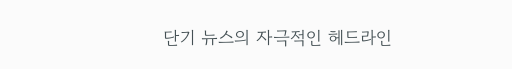단기 뉴스의 자극적인 헤드라인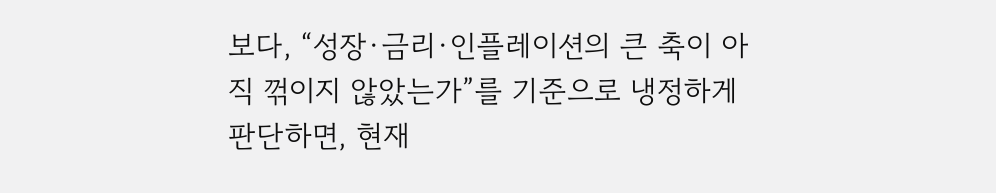보다, “성장·금리·인플레이션의 큰 축이 아직 꺾이지 않았는가”를 기준으로 냉정하게 판단하면, 현재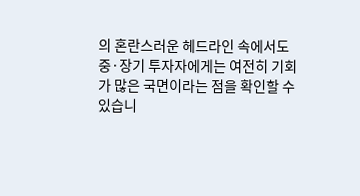의 혼란스러운 헤드라인 속에서도 중·장기 투자자에게는 여전히 기회가 많은 국면이라는 점을 확인할 수 있습니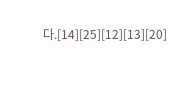다.[14][25][12][13][20]